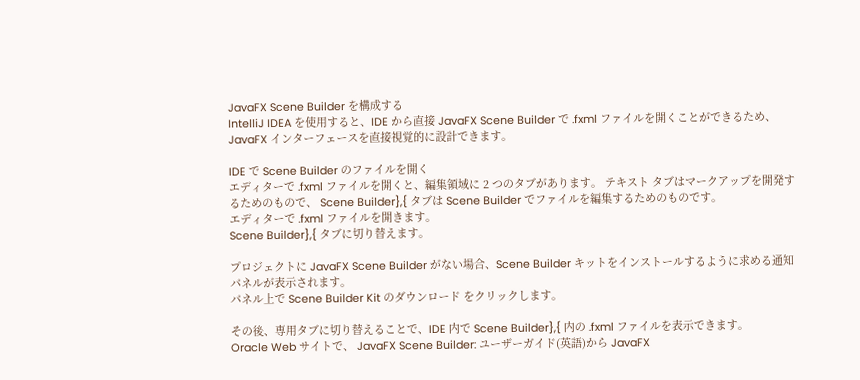JavaFX Scene Builder を構成する
IntelliJ IDEA を使用すると、IDE から直接 JavaFX Scene Builder で .fxml ファイルを開くことができるため、JavaFX インターフェースを直接視覚的に設計できます。

IDE で Scene Builder のファイルを開く
エディターで .fxml ファイルを開くと、編集領域に 2 つのタブがあります。 テキスト タブはマークアップを開発するためのもので、 Scene Builder},{ タブは Scene Builder でファイルを編集するためのものです。
エディターで .fxml ファイルを開きます。
Scene Builder},{ タブに切り替えます。

プロジェクトに JavaFX Scene Builder がない場合、Scene Builder キットをインストールするように求める通知パネルが表示されます。
パネル上で Scene Builder Kit のダウンロード をクリックします。

その後、専用タブに切り替えることで、IDE 内で Scene Builder},{ 内の .fxml ファイルを表示できます。
Oracle Web サイトで、 JavaFX Scene Builder: ユーザーガイド(英語)から JavaFX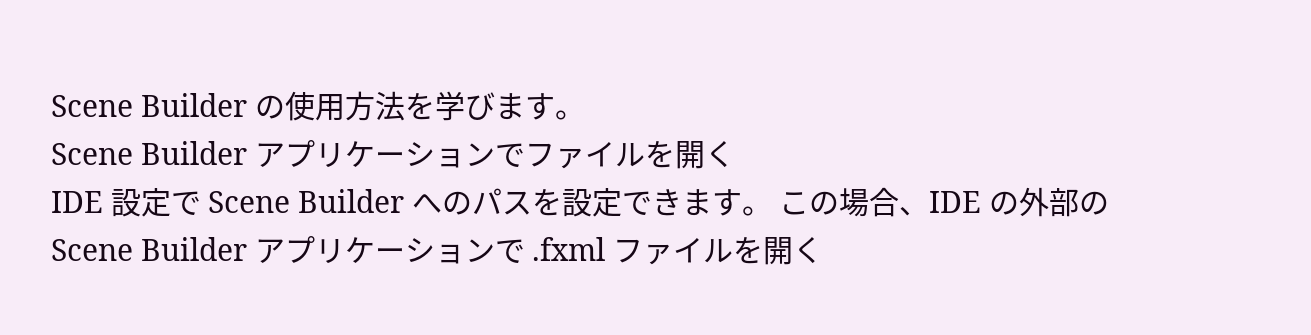Scene Builder の使用方法を学びます。
Scene Builder アプリケーションでファイルを開く
IDE 設定で Scene Builder へのパスを設定できます。 この場合、IDE の外部の Scene Builder アプリケーションで .fxml ファイルを開く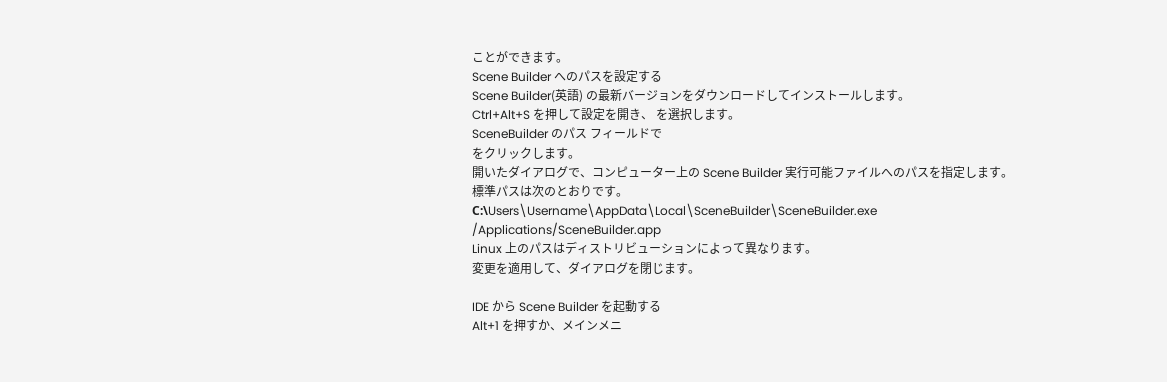ことができます。
Scene Builder へのパスを設定する
Scene Builder(英語) の最新バージョンをダウンロードしてインストールします。
Ctrl+Alt+S を押して設定を開き、 を選択します。
SceneBuilder のパス フィールドで
をクリックします。
開いたダイアログで、コンピューター上の Scene Builder 実行可能ファイルへのパスを指定します。
標準パスは次のとおりです。
С:\Users\Username\AppData\Local\SceneBuilder\SceneBuilder.exe
/Applications/SceneBuilder.app
Linux 上のパスはディストリビューションによって異なります。
変更を適用して、ダイアログを閉じます。

IDE から Scene Builder を起動する
Alt+1 を押すか、メインメニ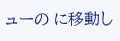ューの に移動し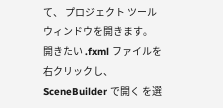て、 プロジェクト ツールウィンドウを開きます。
開きたい .fxml ファイルを右クリックし、 SceneBuilder で開く を選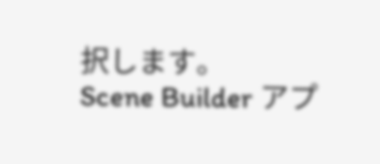択します。
Scene Builder アプ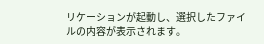リケーションが起動し、選択したファイルの内容が表示されます。